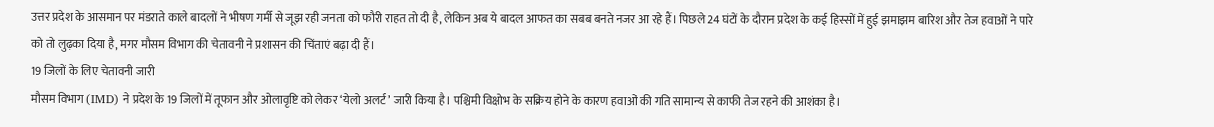उत्तर प्रदेश के आसमान पर मंडराते काले बादलों ने भीषण गर्मी से जूझ रही जनता को फौरी राहत तो दी है, लेकिन अब ये बादल आफत का सबब बनते नजर आ रहे हैं। पिछले 24 घंटों के दौरान प्रदेश के कई हिस्सों में हुई झमाझम बारिश और तेज हवाओं ने पारे को तो लुढ़का दिया है, मगर मौसम विभाग की चेतावनी ने प्रशासन की चिंताएं बढ़ा दी हैं।
19 जिलों के लिए चेतावनी जारी
मौसम विभाग (IMD) ने प्रदेश के 19 जिलों में तूफान और ओलावृष्टि को लेकर ‘येलो अलर्ट’ जारी किया है। पश्चिमी विक्षोभ के सक्रिय होने के कारण हवाओं की गति सामान्य से काफी तेज रहने की आशंका है।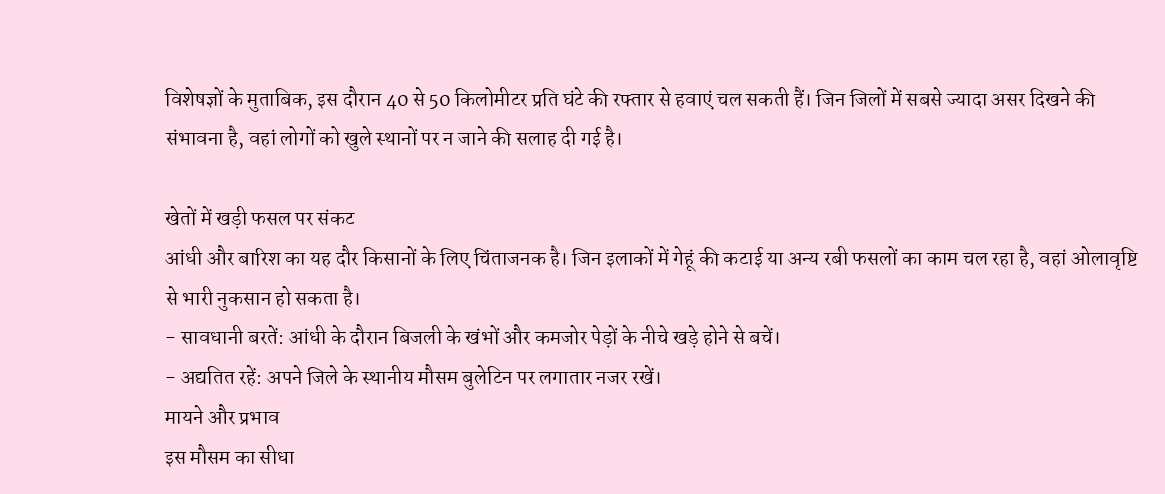विशेषज्ञों के मुताबिक, इस दौरान 40 से 50 किलोमीटर प्रति घंटे की रफ्तार से हवाएं चल सकती हैं। जिन जिलों में सबसे ज्यादा असर दिखने की संभावना है, वहां लोगों को खुले स्थानों पर न जाने की सलाह दी गई है।

खेतों में खड़ी फसल पर संकट
आंधी और बारिश का यह दौर किसानों के लिए चिंताजनक है। जिन इलाकों में गेहूं की कटाई या अन्य रबी फसलों का काम चल रहा है, वहां ओलावृष्टि से भारी नुकसान हो सकता है।
- सावधानी बरतें: आंधी के दौरान बिजली के खंभों और कमजोर पेड़ों के नीचे खड़े होने से बचें।
- अद्यतित रहें: अपने जिले के स्थानीय मौसम बुलेटिन पर लगातार नजर रखें।
मायने और प्रभाव
इस मौसम का सीधा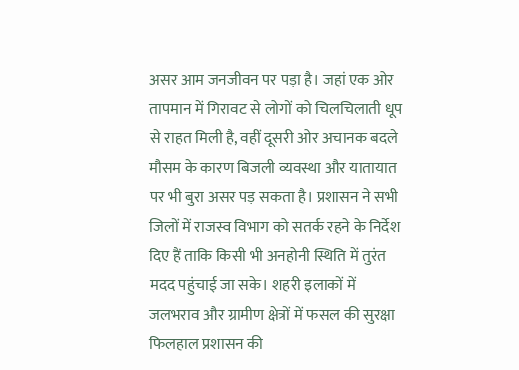असर आम जनजीवन पर पड़ा है। जहां एक ओर तापमान में गिरावट से लोगों को चिलचिलाती धूप से राहत मिली है, वहीं दूसरी ओर अचानक बदले मौसम के कारण बिजली व्यवस्था और यातायात पर भी बुरा असर पड़ सकता है। प्रशासन ने सभी जिलों में राजस्व विभाग को सतर्क रहने के निर्देश दिए हैं ताकि किसी भी अनहोनी स्थिति में तुरंत मदद पहुंचाई जा सके। शहरी इलाकों में जलभराव और ग्रामीण क्षेत्रों में फसल की सुरक्षा फिलहाल प्रशासन की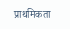प्राथमिकता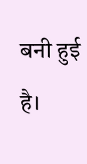बनी हुई है।